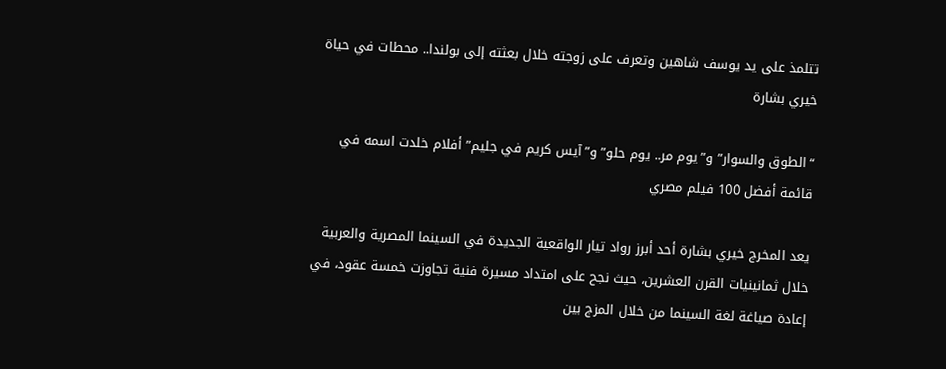تتلمذ على يد يوسف شاهين وتعرف على زوجته خلال بعثته إلى بولندا.. محطات في حياة خيري بشارة

“الطوق والسوار” و”يوم مر.. يوم حلو” و”آيس كريم في جليم” أفلام خلدت اسمه في قائمة أفضل 100 فيلم مصري

يعد المخرج خيري بشارة أحد أبرز رواد تيار الواقعية الجديدة في السينما المصرية والعربية خلال ثمانينيات القرن العشرين، حيث نجح على امتداد مسيرة فنية تجاوزت خمسة عقود، في إعادة صياغة لغة السينما من خلال المزج بين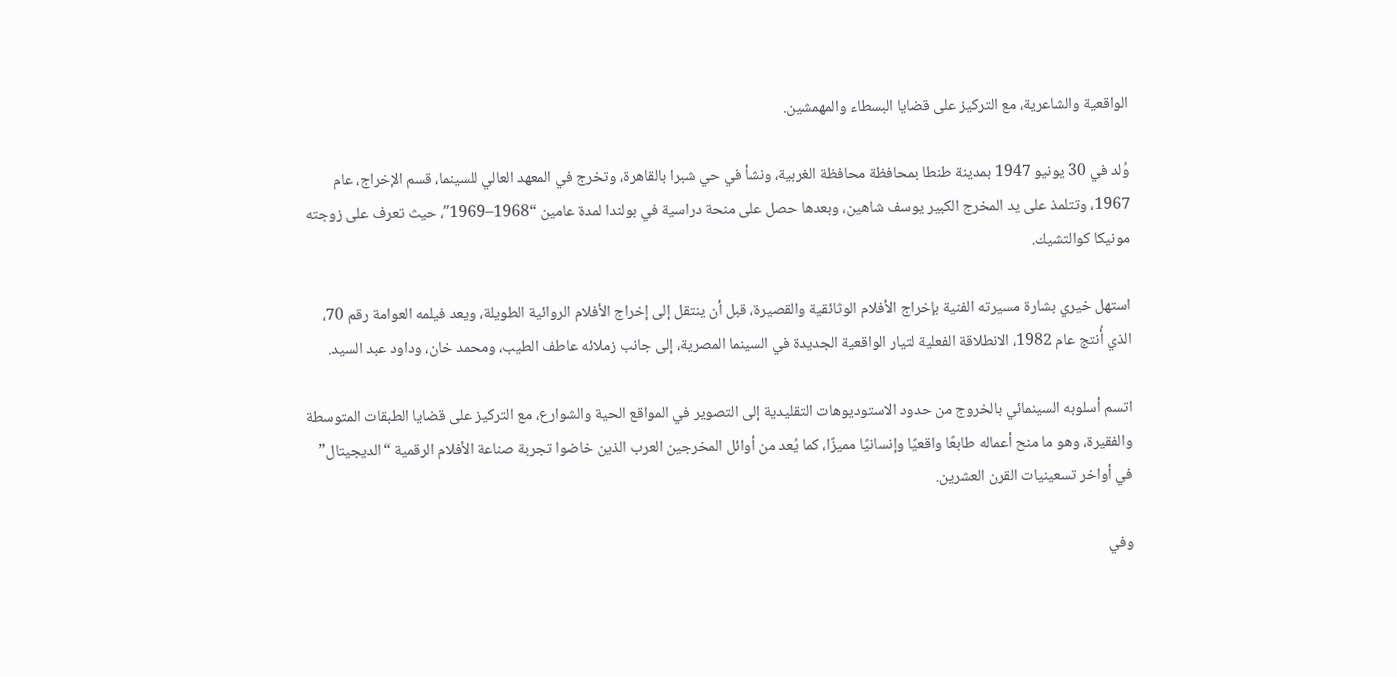الواقعية والشاعرية، مع التركيز على قضايا البسطاء والمهمشين.

وُلد في 30 يونيو 1947 بمدينة طنطا بمحافظة محافظة الغربية، ونشأ في حي شبرا بالقاهرة، وتخرج في المعهد العالي للسينما، قسم الإخراج، عام 1967، وتتلمذ على يد المخرج الكبير يوسف شاهين، وبعدها حصل على منحة دراسية في بولندا لمدة عامين “1968–1969″، حيث تعرف على زوجته مونيكا كوالتشيك.

استهل خيري بشارة مسيرته الفنية بإخراج الأفلام الوثائقية والقصيرة، قبل أن ينتقل إلى إخراج الأفلام الروائية الطويلة، ويعد فيلمه العوامة رقم 70، الذي أُنتج عام 1982، الانطلاقة الفعلية لتيار الواقعية الجديدة في السينما المصرية، إلى جانب زملائه عاطف الطيب، ومحمد خان، وداود عبد السيد.

اتسم أسلوبه السينمائي بالخروج من حدود الاستوديوهات التقليدية إلى التصوير في المواقع الحية والشوارع، مع التركيز على قضايا الطبقات المتوسطة والفقيرة، وهو ما منح أعماله طابعًا واقعيًا وإنسانيًا مميزًا، كما يُعد من أوائل المخرجين العرب الذين خاضوا تجربة صناعة الأفلام الرقمية “الديجيتال” في أواخر تسعينيات القرن العشرين.

وفي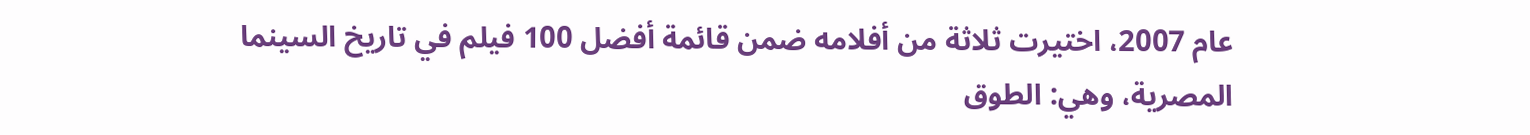عام 2007، اختيرت ثلاثة من أفلامه ضمن قائمة أفضل 100 فيلم في تاريخ السينما المصرية، وهي: الطوق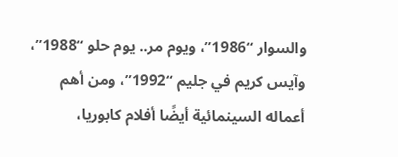والسوار “1986”، ويوم مر.. يوم حلو “1988”، وآيس كريم في جليم “1992”، ومن أهم أعماله السينمائية أيضًا أفلام كابوريا،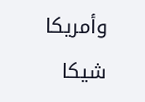وأمريكا شيكا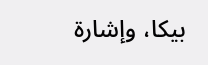بيكا، وإشارة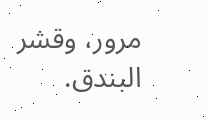مرور، وقشر البندق.